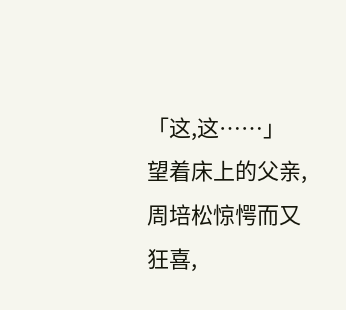「这,这……」
望着床上的父亲,周培松惊愕而又狂喜,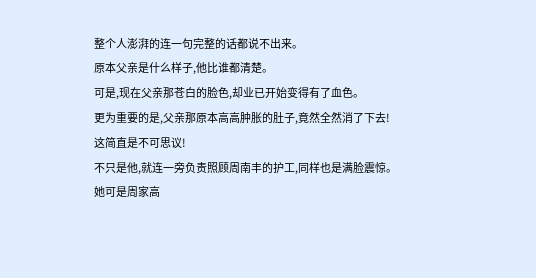整个人澎湃的连一句完整的话都说不出来。
原本父亲是什么样子,他比谁都清楚。
可是,现在父亲那苍白的脸色,却业已开始变得有了血色。
更为重要的是,父亲那原本高高肿胀的肚子,竟然全然消了下去!
这简直是不可思议!
不只是他,就连一旁负责照顾周南丰的护工,同样也是满脸震惊。
她可是周家高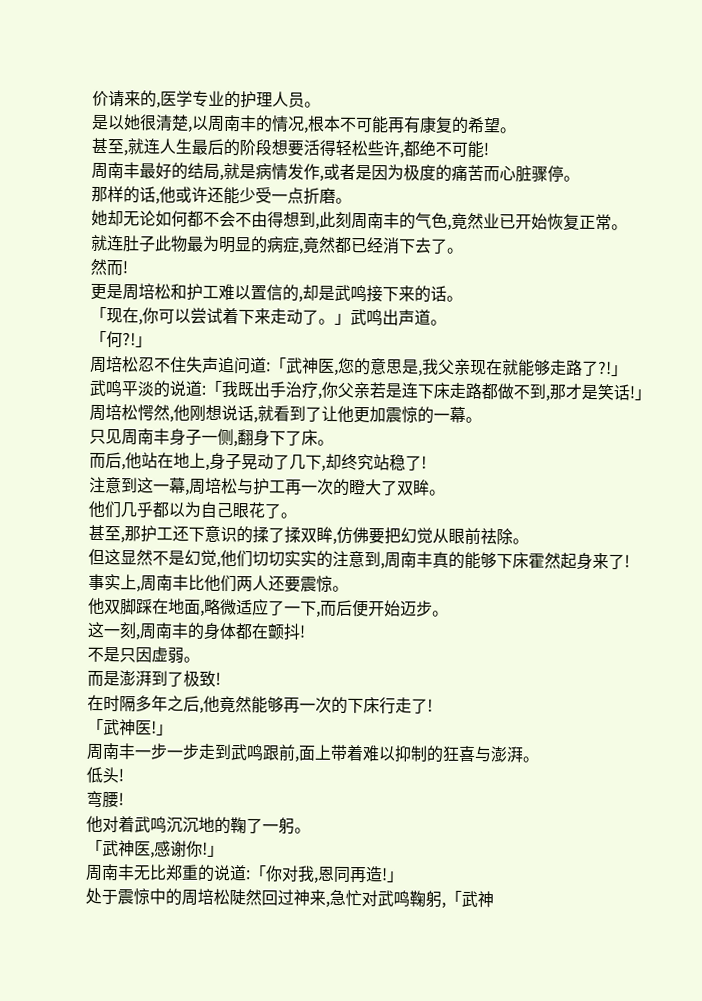价请来的,医学专业的护理人员。
是以她很清楚,以周南丰的情况,根本不可能再有康复的希望。
甚至,就连人生最后的阶段想要活得轻松些许,都绝不可能!
周南丰最好的结局,就是病情发作,或者是因为极度的痛苦而心脏骤停。
那样的话,他或许还能少受一点折磨。
她却无论如何都不会不由得想到,此刻周南丰的气色,竟然业已开始恢复正常。
就连肚子此物最为明显的病症,竟然都已经消下去了。
然而!
更是周培松和护工难以置信的,却是武鸣接下来的话。
「现在,你可以尝试着下来走动了。」武鸣出声道。
「何?!」
周培松忍不住失声追问道:「武神医,您的意思是,我父亲现在就能够走路了?!」
武鸣平淡的说道:「我既出手治疗,你父亲若是连下床走路都做不到,那才是笑话!」
周培松愕然,他刚想说话,就看到了让他更加震惊的一幕。
只见周南丰身子一侧,翻身下了床。
而后,他站在地上,身子晃动了几下,却终究站稳了!
注意到这一幕,周培松与护工再一次的瞪大了双眸。
他们几乎都以为自己眼花了。
甚至,那护工还下意识的揉了揉双眸,仿佛要把幻觉从眼前祛除。
但这显然不是幻觉,他们切切实实的注意到,周南丰真的能够下床霍然起身来了!
事实上,周南丰比他们两人还要震惊。
他双脚踩在地面,略微适应了一下,而后便开始迈步。
这一刻,周南丰的身体都在颤抖!
不是只因虚弱。
而是澎湃到了极致!
在时隔多年之后,他竟然能够再一次的下床行走了!
「武神医!」
周南丰一步一步走到武鸣跟前,面上带着难以抑制的狂喜与澎湃。
低头!
弯腰!
他对着武鸣沉沉地的鞠了一躬。
「武神医,感谢你!」
周南丰无比郑重的说道:「你对我,恩同再造!」
处于震惊中的周培松陡然回过神来,急忙对武鸣鞠躬,「武神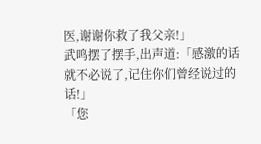医,谢谢你救了我父亲!」
武鸣摆了摆手,出声道:「感激的话就不必说了,记住你们曾经说过的话!」
「您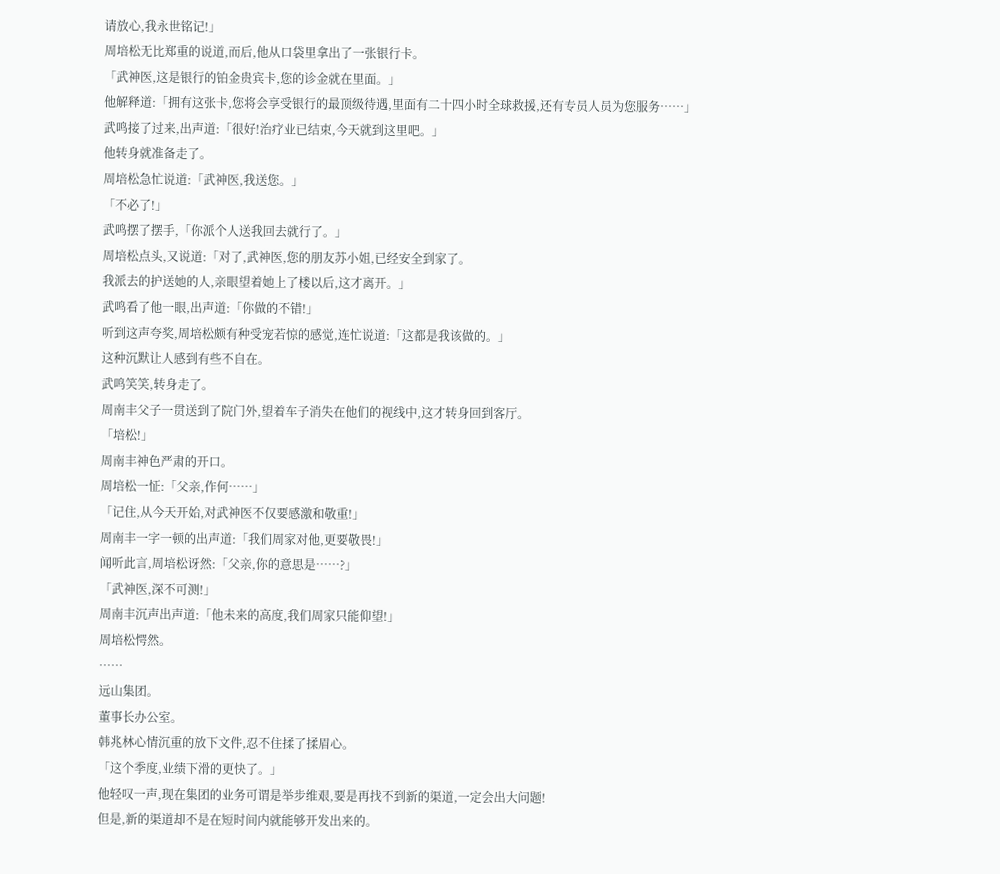请放心,我永世铭记!」
周培松无比郑重的说道,而后,他从口袋里拿出了一张银行卡。
「武神医,这是银行的铂金贵宾卡,您的诊金就在里面。」
他解释道:「拥有这张卡,您将会享受银行的最顶级待遇,里面有二十四小时全球救援,还有专员人员为您服务……」
武鸣接了过来,出声道:「很好!治疗业已结束,今天就到这里吧。」
他转身就准备走了。
周培松急忙说道:「武神医,我送您。」
「不必了!」
武鸣摆了摆手,「你派个人送我回去就行了。」
周培松点头,又说道:「对了,武神医,您的朋友苏小姐,已经安全到家了。
我派去的护送她的人,亲眼望着她上了楼以后,这才离开。」
武鸣看了他一眼,出声道:「你做的不错!」
听到这声夸奖,周培松颇有种受宠若惊的感觉,连忙说道:「这都是我该做的。」
这种沉默让人感到有些不自在。
武鸣笑笑,转身走了。
周南丰父子一贯送到了院门外,望着车子消失在他们的视线中,这才转身回到客厅。
「培松!」
周南丰神色严肃的开口。
周培松一怔:「父亲,作何……」
「记住,从今天开始,对武神医不仅要感激和敬重!」
周南丰一字一顿的出声道:「我们周家对他,更要敬畏!」
闻听此言,周培松讶然:「父亲,你的意思是……?」
「武神医,深不可测!」
周南丰沉声出声道:「他未来的高度,我们周家只能仰望!」
周培松愕然。
……
远山集团。
董事长办公室。
韩兆林心情沉重的放下文件,忍不住揉了揉眉心。
「这个季度,业绩下滑的更快了。」
他轻叹一声,现在集团的业务可谓是举步维艰,要是再找不到新的渠道,一定会出大问题!
但是,新的渠道却不是在短时间内就能够开发出来的。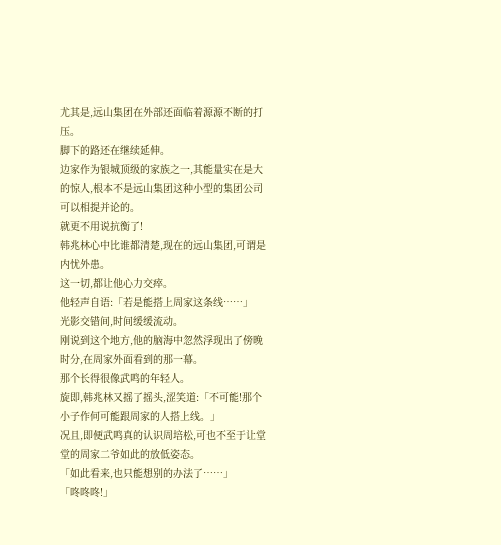尤其是,远山集团在外部还面临着源源不断的打压。
脚下的路还在继续延伸。
边家作为银城顶级的家族之一,其能量实在是大的惊人,根本不是远山集团这种小型的集团公司可以相提并论的。
就更不用说抗衡了!
韩兆林心中比谁都清楚,现在的远山集团,可谓是内忧外患。
这一切,都让他心力交瘁。
他轻声自语:「若是能搭上周家这条线……」
光影交错间,时间缓缓流动。
刚说到这个地方,他的脑海中忽然浮现出了傍晚时分,在周家外面看到的那一幕。
那个长得很像武鸣的年轻人。
旋即,韩兆林又摇了摇头,涩笑道:「不可能!那个小子作何可能跟周家的人搭上线。」
况且,即便武鸣真的认识周培松,可也不至于让堂堂的周家二爷如此的放低姿态。
「如此看来,也只能想别的办法了……」
「咚咚咚!」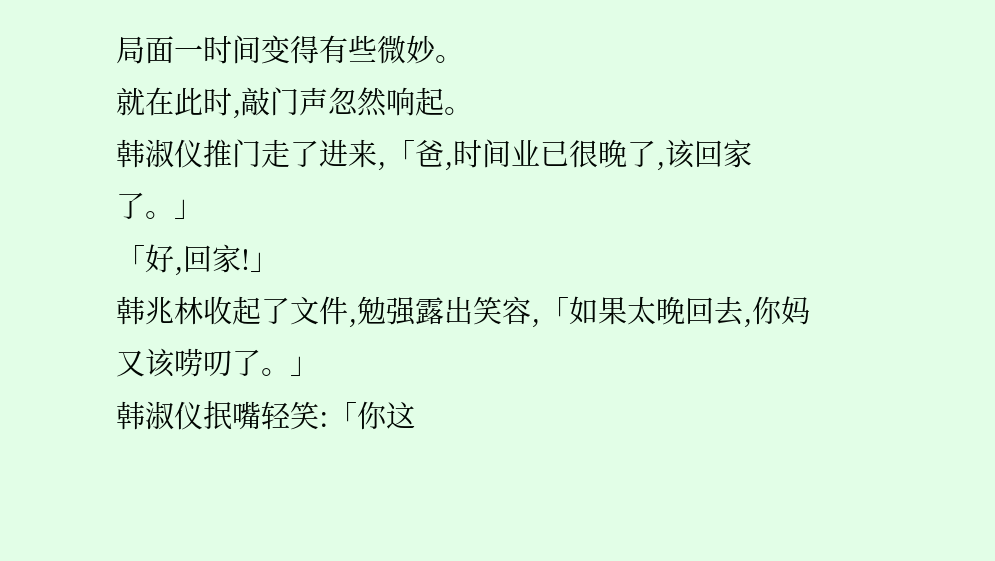局面一时间变得有些微妙。
就在此时,敲门声忽然响起。
韩淑仪推门走了进来,「爸,时间业已很晚了,该回家了。」
「好,回家!」
韩兆林收起了文件,勉强露出笑容,「如果太晚回去,你妈又该唠叨了。」
韩淑仪抿嘴轻笑:「你这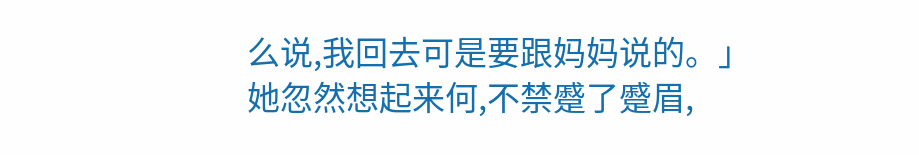么说,我回去可是要跟妈妈说的。」
她忽然想起来何,不禁蹙了蹙眉,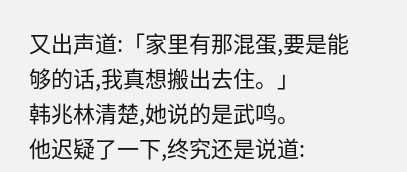又出声道:「家里有那混蛋,要是能够的话,我真想搬出去住。」
韩兆林清楚,她说的是武鸣。
他迟疑了一下,终究还是说道: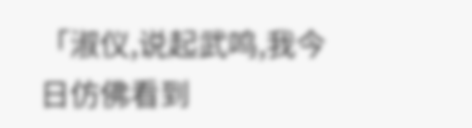「淑仪,说起武鸣,我今日仿佛看到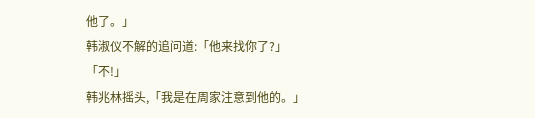他了。」
韩淑仪不解的追问道:「他来找你了?」
「不!」
韩兆林摇头,「我是在周家注意到他的。」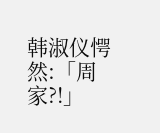韩淑仪愕然:「周家?!」